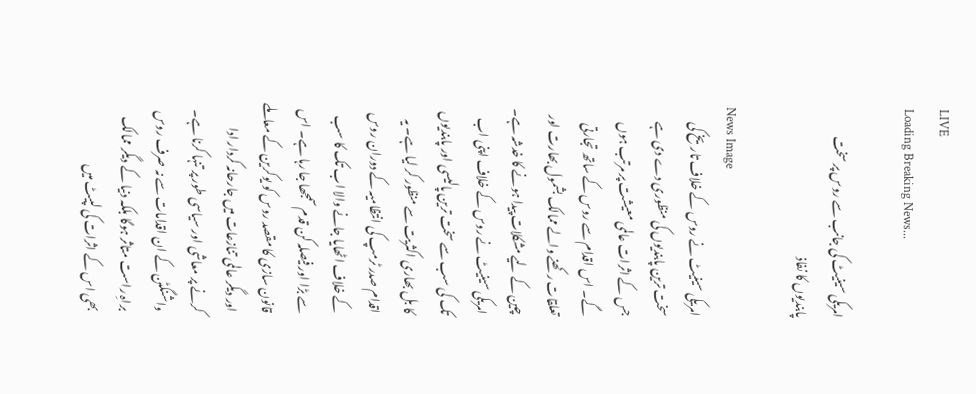LIVE
Loading Breaking News...

امریکی سینیٹ کی جانب سے روس پر سخت پابندیوں کا نفاذ

News Image
امریکی سینیٹ نے روس کے خلاف تاریخ کی سخت ترین پابندیوں کی منظوری دے دی ہے جس کے اثرات عالمی معیشت پر مرتب ہوں گے۔ اس اقدام سے روس کے ساتھ تجارتی تعلقات رکھنے والے ممالک بشمول بھارت اور چین کے لیے مشکلات پیدا ہونے کا خدشہ ہے۔
امریکی سینیٹ نے روس کے خلاف اپنی اب تک کی سب سے سخت ترین پالیسی اور پابندیوں کا بل بھاری اکثریت سے منظور کر لیا ہے۔ یہ اقدام صدر ٹرمپ کی انتظامیہ کے دوران روس کے خلاف اٹھایا جانے والا اب تک کا سب سے بڑا اور فیصلہ کن قدم سمجھا جا رہا ہے۔ اس قانون سازی کا مقصد روس کو یوکرین کے معاملے اور دیگر عالمی تنازعات میں جارحانہ کردار ادا کرنے پر معاشی اور سیاسی طور پر تنہا کرنا ہے۔ واشنگٹن کے ان اقدامات سے نہ صرف روس براہِ راست متاثر ہوگا بلکہ دنیا کے دیگر ممالک بھی اس کے اثرات کی لپیٹ میں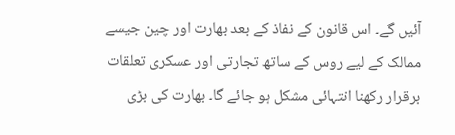آئیں گے۔ اس قانون کے نفاذ کے بعد بھارت اور چین جیسے ممالک کے لیے روس کے ساتھ تجارتی اور عسکری تعلقات برقرار رکھنا انتہائی مشکل ہو جائے گا۔ بھارت کی بڑی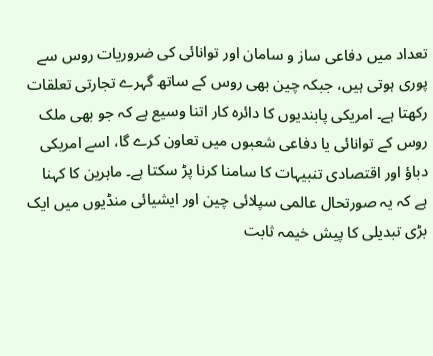تعداد میں دفاعی ساز و سامان اور توانائی کی ضروریات روس سے پوری ہوتی ہیں، جبکہ چین بھی روس کے ساتھ گہرے تجارتی تعلقات رکھتا ہے۔ امریکی پابندیوں کا دائرہ کار اتنا وسیع ہے کہ جو بھی ملک روس کے توانائی یا دفاعی شعبوں میں تعاون کرے گا، اسے امریکی دباؤ اور اقتصادی تنبیہات کا سامنا کرنا پڑ سکتا ہے۔ ماہرین کا کہنا ہے کہ یہ صورتحال عالمی سپلائی چین اور ایشیائی منڈیوں میں ایک بڑی تبدیلی کا پیش خیمہ ثابت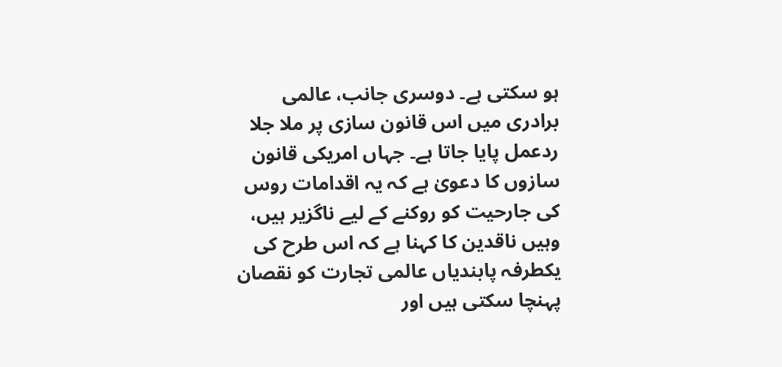ہو سکتی ہے۔ دوسری جانب، عالمی برادری میں اس قانون سازی پر ملا جلا ردعمل پایا جاتا ہے۔ جہاں امریکی قانون سازوں کا دعویٰ ہے کہ یہ اقدامات روس کی جارحیت کو روکنے کے لیے ناگزیر ہیں، وہیں ناقدین کا کہنا ہے کہ اس طرح کی یکطرفہ پابندیاں عالمی تجارت کو نقصان پہنچا سکتی ہیں اور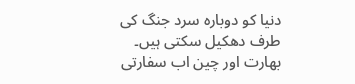دنیا کو دوبارہ سرد جنگ کی طرف دھکیل سکتی ہیں۔ بھارت اور چین اب سفارتی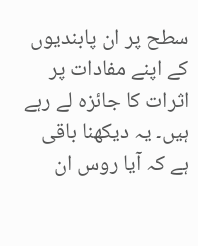سطح پر ان پابندیوں کے اپنے مفادات پر اثرات کا جائزہ لے رہے ہیں۔ یہ دیکھنا باقی ہے کہ آیا روس ان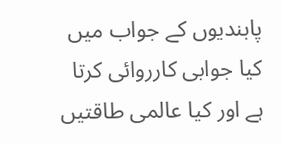پابندیوں کے جواب میں کیا جوابی کارروائی کرتا ہے اور کیا عالمی طاقتیں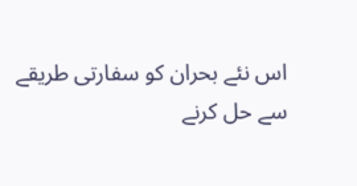اس نئے بحران کو سفارتی طریقے سے حل کرنے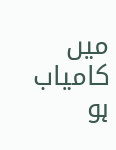میں کامیاب ہو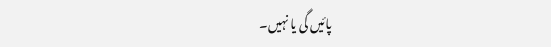پائیں گی یا نہیں۔